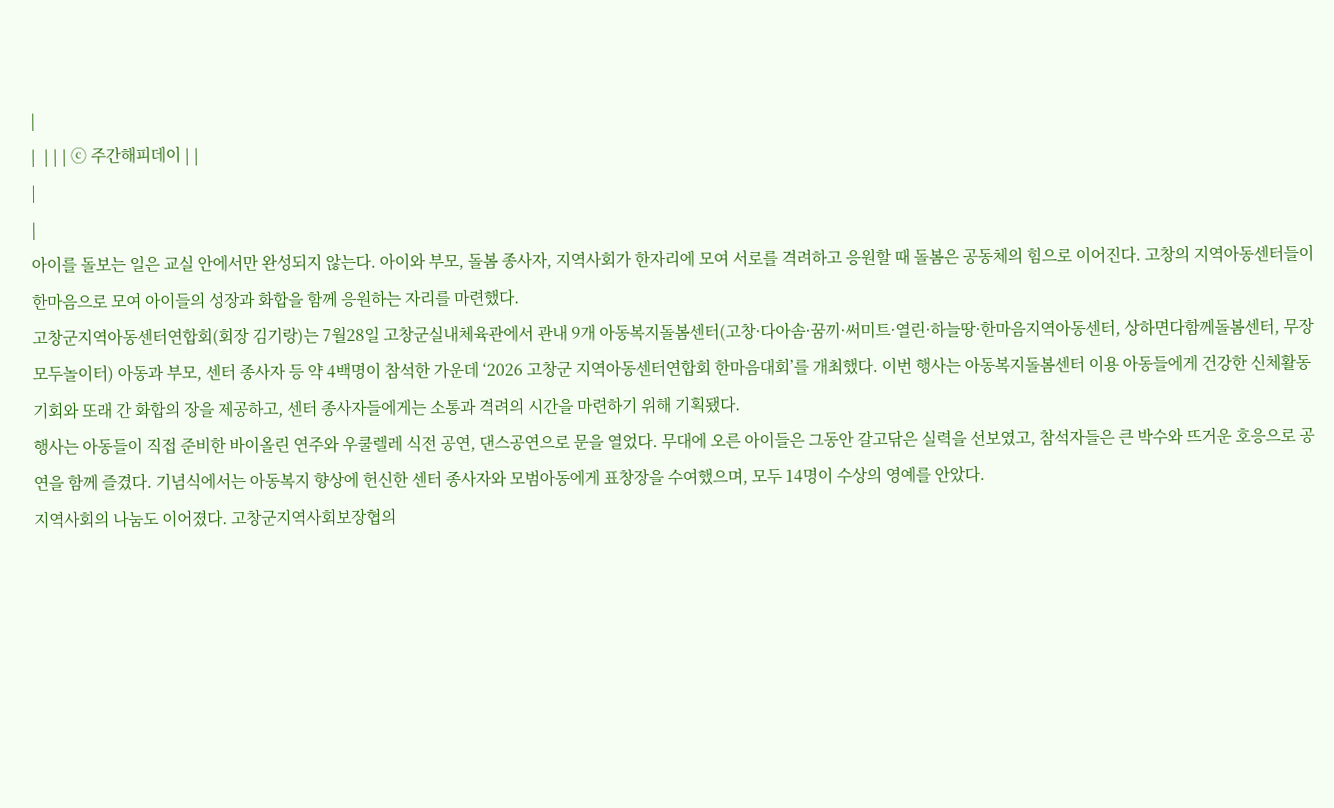|
|  | | | ⓒ 주간해피데이 | |
|
|
아이를 돌보는 일은 교실 안에서만 완성되지 않는다. 아이와 부모, 돌봄 종사자, 지역사회가 한자리에 모여 서로를 격려하고 응원할 때 돌봄은 공동체의 힘으로 이어진다. 고창의 지역아동센터들이 한마음으로 모여 아이들의 성장과 화합을 함께 응원하는 자리를 마련했다.
고창군지역아동센터연합회(회장 김기랑)는 7월28일 고창군실내체육관에서 관내 9개 아동복지돌봄센터(고창·다아솜·꿈끼·써미트·열린·하늘땅·한마음지역아동센터, 상하면다함께돌봄센터, 무장 모두놀이터) 아동과 부모, 센터 종사자 등 약 4백명이 참석한 가운데 ‘2026 고창군 지역아동센터연합회 한마음대회’를 개최했다. 이번 행사는 아동복지돌봄센터 이용 아동들에게 건강한 신체활동 기회와 또래 간 화합의 장을 제공하고, 센터 종사자들에게는 소통과 격려의 시간을 마련하기 위해 기획됐다.
행사는 아동들이 직접 준비한 바이올린 연주와 우쿨렐레 식전 공연, 댄스공연으로 문을 열었다. 무대에 오른 아이들은 그동안 갈고닦은 실력을 선보였고, 참석자들은 큰 박수와 뜨거운 호응으로 공연을 함께 즐겼다. 기념식에서는 아동복지 향상에 헌신한 센터 종사자와 모범아동에게 표창장을 수여했으며, 모두 14명이 수상의 영예를 안았다.
지역사회의 나눔도 이어졌다. 고창군지역사회보장협의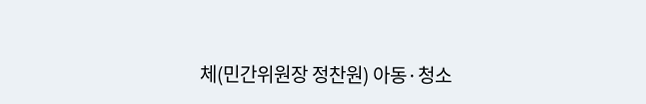체(민간위원장 정찬원) 아동·청소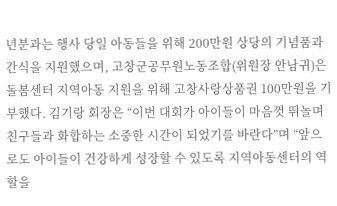년분과는 행사 당일 아동들을 위해 200만원 상당의 기념품과 간식을 지원했으며, 고창군공무원노동조합(위원장 안남귀)은 돌봄센터 지역아동 지원을 위해 고창사랑상품권 100만원을 기부했다. 김기랑 회장은 “이번 대회가 아이들이 마음껏 뛰놀며 친구들과 화합하는 소중한 시간이 되었기를 바란다”며 “앞으로도 아이들이 건강하게 성장할 수 있도록 지역아동센터의 역할을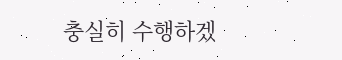충실히 수행하겠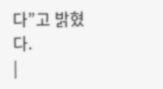다”고 밝혔다.
|